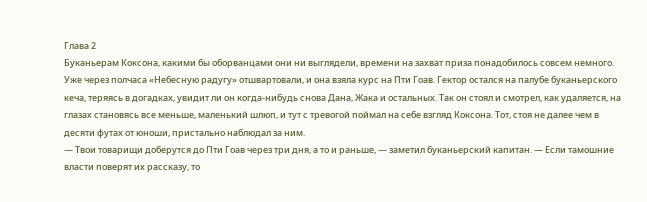Глава 2
Буканьерам Коксона, какими бы оборванцами они ни выглядели, времени на захват приза понадобилось совсем немного. Уже через полчаса «Небесную радугу» отшвартовали, и она взяла курс на Пти Гоав. Гектор остался на палубе буканьерского кеча, теряясь в догадках, увидит ли он когда-нибудь снова Дана, Жака и остальных. Так он стоял и смотрел, как удаляется, на глазах становясь все меньше, маленький шлюп, и тут с тревогой поймал на себе взгляд Коксона. Тот, стоя не далее чем в десяти футах от юноши, пристально наблюдал за ним.
— Твои товарищи доберутся до Пти Гоав через три дня, а то и раньше, — заметил буканьерский капитан. — Если тамошние власти поверят их рассказу, то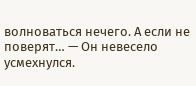волноваться нечего. А если не поверят… — Он невесело усмехнулся.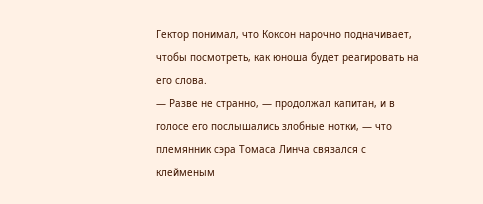Гектор понимал, что Коксон нарочно подначивает, чтобы посмотреть, как юноша будет реагировать на его слова.
— Разве не странно, — продолжал капитан, и в голосе его послышались злобные нотки, — что племянник сэра Томаса Линча связался с клейменым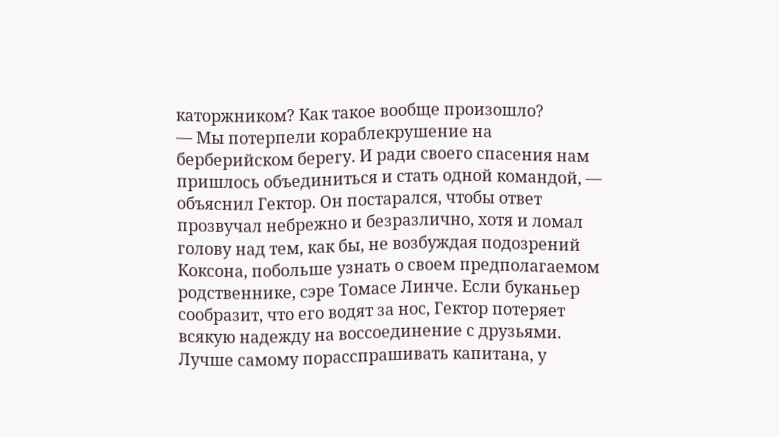каторжником? Как такое вообще произошло?
— Мы потерпели кораблекрушение на берберийском берегу. И ради своего спасения нам пришлось объединиться и стать одной командой, — объяснил Гектор. Он постарался, чтобы ответ прозвучал небрежно и безразлично, хотя и ломал голову над тем, как бы, не возбуждая подозрений Коксона, побольше узнать о своем предполагаемом родственнике, сэре Томасе Линче. Если буканьер сообразит, что его водят за нос, Гектор потеряет всякую надежду на воссоединение с друзьями. Лучше самому порасспрашивать капитана, у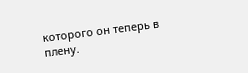которого он теперь в плену.